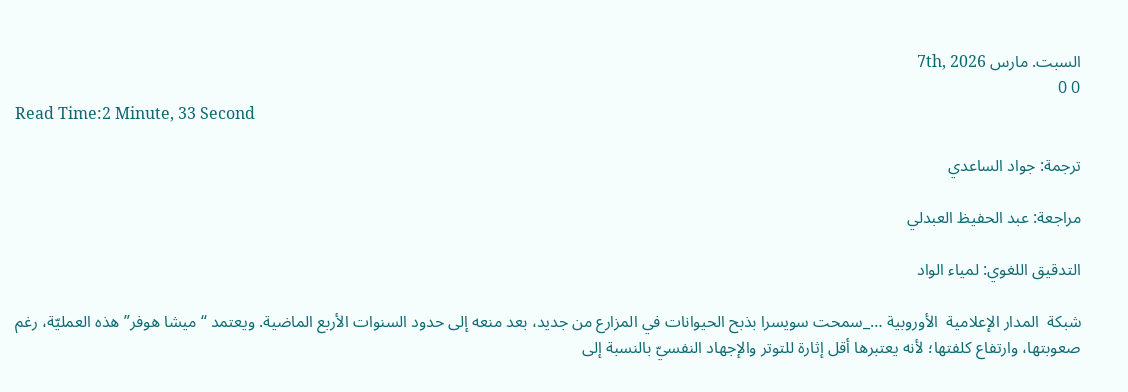السبت. مارس 7th, 2026
0 0
Read Time:2 Minute, 33 Second

ترجمة: جواد الساعدي

مراجعة: عبد الحفيظ العبدلي

التدقيق اللغوي: لمياء الواد

شبكة  المدار الإعلامية  الأوروبية …_سمحت سويسرا بذبح الحيوانات في المزارع من جديد، بعد منعه إلى حدود السنوات الأربع الماضية. ويعتمد “ميشا هوفر” هذه العمليّة، رغم صعوبتها، وارتفاع كلفتها؛ لأنه يعتبرها أقل إثارة للتوتر والإجهاد النفسيّ بالنسبة إلى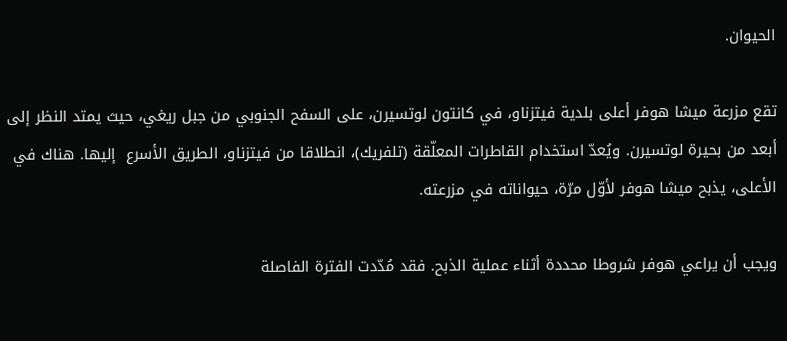الحيوان.

تقع مزرعة ميشا هوفر أعلى بلدية فيتزناو، في كانتون لوتسيرن، على السفح الجنوبي من جبل ريغي، حيث يمتد النظر إلى أبعد من بحيرة لوتسيرن. ويُعدّ استخدام القاطرات المعلّقة (تلفريك)، انطلاقا من فيتزناو، الطريق الأسرع  إليها. هناك في الأعلى، يذبح ميشا هوفر لأوّل مرّة، حيواناته في مزرعته.

ويجب أن يراعي هوفر شروطا محددة أثناء عملية الذبح. فقد مُدّدت الفترة الفاصلة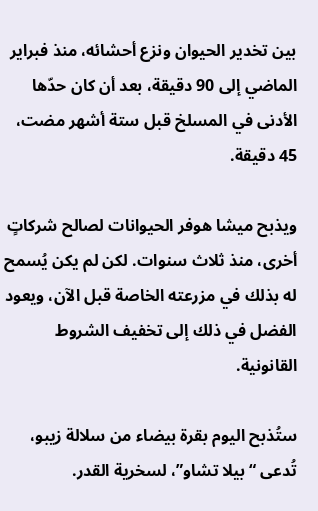بين تخدير الحيوان ونزع أحشائه، منذ فبراير الماضي إلى 90 دقيقة، بعد أن كان حدّها الأدنى في المسلخ قبل ستة أشهر مضت، 45 دقيقة.

ويذبح ميشا هوفر الحيوانات لصالح شركاتٍ أخرى، منذ ثلاث سنوات. لكن لم يكن يُسمح له بذلك في مزرعته الخاصة قبل الآن، ويعود الفضل في ذلك إلى تخفيف الشروط القانونية.

ستُذبح اليوم بقرة بيضاء من سلالة زيبو، تُدعى “بيلا تشاو”، لسخرية القدر.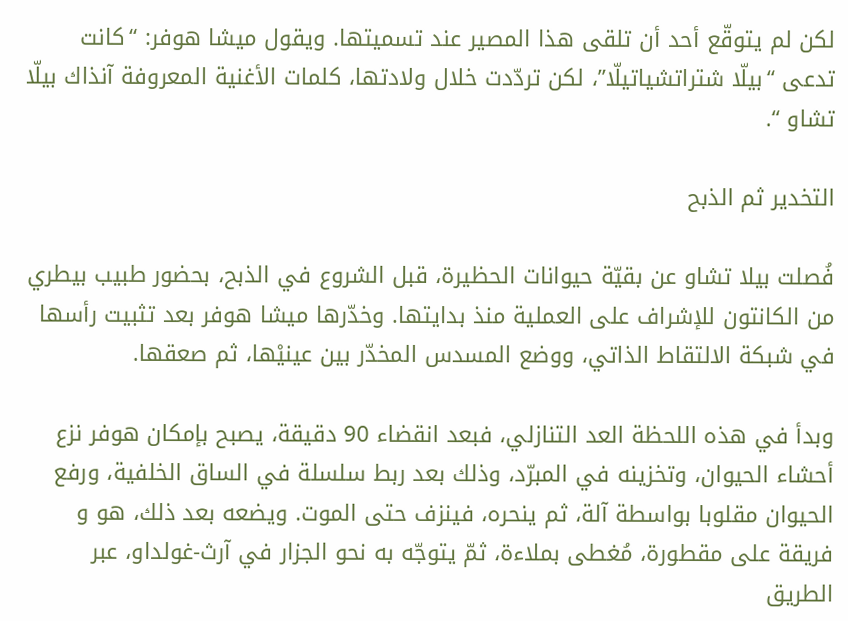لكن لم يتوقّع أحد أن تلقى هذا المصير عند تسميتها. ويقول ميشا هوفر: “كانت تدعى “بيلّا شتراتشياتيلّا”، لكن تردّدت خلال ولادتها، كلمات الأغنية المعروفة آنذاك بيلّا تشاو “.

التخدير ثم الذبح

فُصلت بيلا تشاو عن بقيّة حيوانات الحظيرة، قبل الشروع في الذبح، بحضور طبيب بيطري من الكانتون للإشراف على العملية منذ بدايتها. وخدّرها ميشا هوفر بعد تثبيت رأسها في شبكة الالتقاط الذاتي، ووضع المسدس المخدّر بين عينيْها، ثم صعقها.

وبدأ في هذه اللحظة العد التنازلي، فبعد انقضاء 90 دقيقة، يصبح بإمكان هوفر نزع أحشاء الحيوان، وتخزينه في المبرّد، وذلك بعد ربط سلسلة في الساق الخلفية، ورفع الحيوان مقلوبا بواسطة آلة، ثم ينحره، فينزف حتى الموت. ويضعه بعد ذلك، هو و فريقة على مقطورة، مُغطى بملاءة، ثمّ يتوجّه به نحو الجزار في آرث-غولداو، عبر الطريق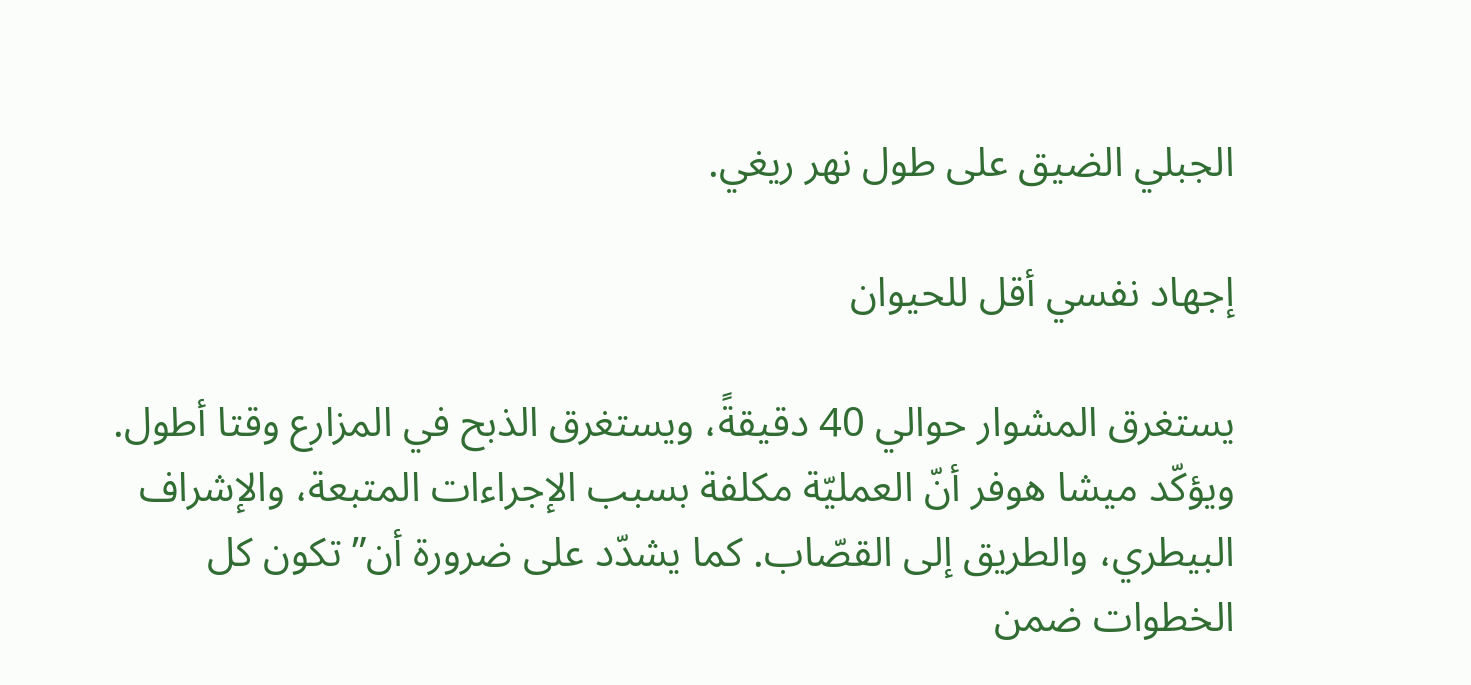الجبلي الضيق على طول نهر ريغي.

إجهاد نفسي أقل للحيوان

يستغرق المشوار حوالي 40 دقيقةً، ويستغرق الذبح في المزارع وقتا أطول. ويؤكّد ميشا هوفر أنّ العمليّة مكلفة بسبب الإجراءات المتبعة، والإشراف البيطري، والطريق إلى القصّاب. كما يشدّد على ضرورة أن” تكون كل الخطوات ضمن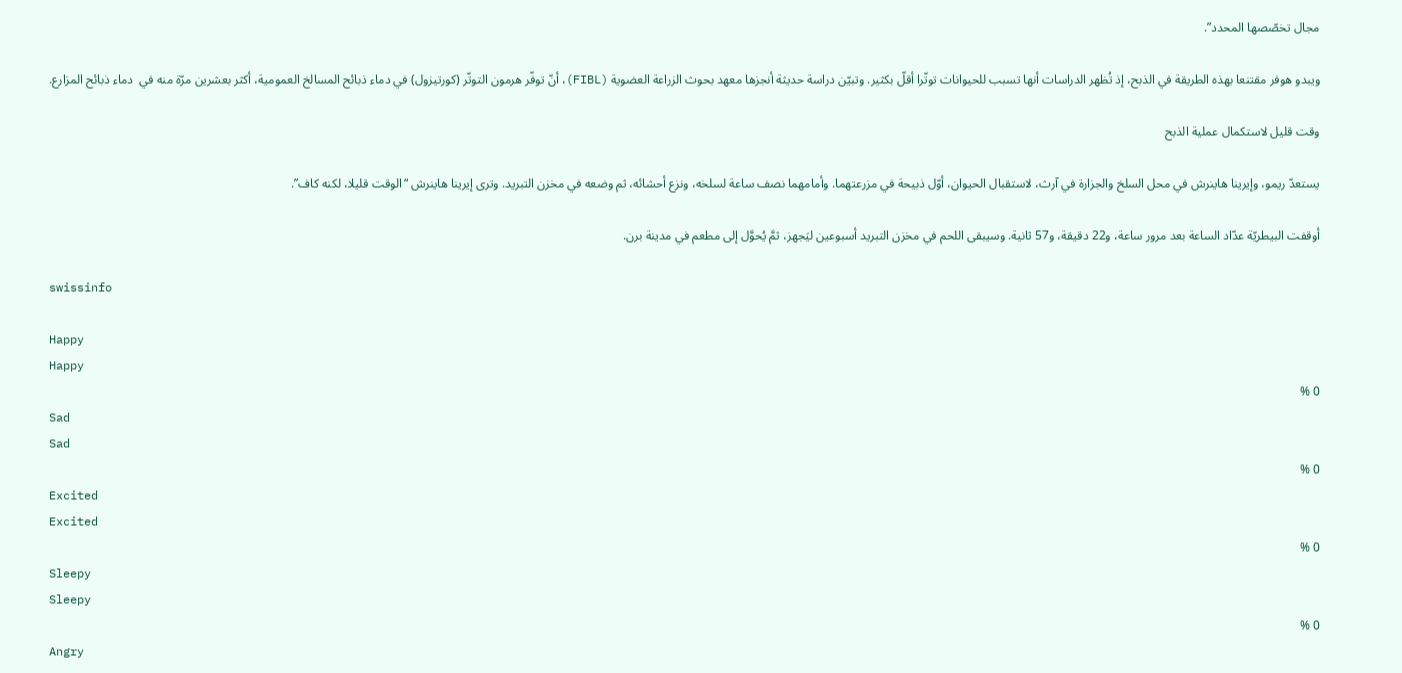مجال تخصّصها المحدد”.

ويبدو هوفر مقتنعا بهذه الطريقة في الذبح، إذ تُظهر الدراسات أنها تسبب للحيوانات توتّرا أقلّ بكثير. وتبيّن دراسة حديثة أنجزها معهد بحوث الزراعة العضوية (FIBL)، أنّ توفّر هرمون التوتّر (كورتيزول) في دماء ذبائح المسالخ العمومية، أكثر بعشرين مرّة منه في  دماء ذبائح المزارع.

وقت قليل لاستكمال عملية الذبح

يستعدّ ريمو، وإيرينا هاينرش في محل السلخ والجزارة في آرث، لاستقبال الحيوان، أوّل ذبيحة في مزرعتهما. وأمامهما نصف ساعة لسلخه، ونزع أحشائه، ثم وضعه في مخزن التبريد. وترى إيرينا هاينرش “الوقت قليلا، لكنه كاف”.

أوقفت البيطريّة عدّاد الساعة بعد مرور ساعة، و22 دقيقة، و57 ثانية. وسيبقى اللحم في مخزن التبريد أسبوعين ليَجهز، ثمَّ يُحوَّل إلى مطعم في مدينة برن.

swissinfo

Happy
Happy
0 %
Sad
Sad
0 %
Excited
Excited
0 %
Sleepy
Sleepy
0 %
Angry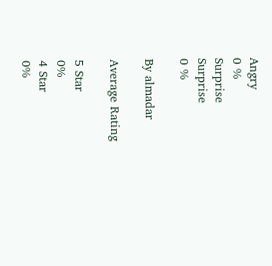Angry
0 %
Surprise
Surprise
0 %

By almadar

Average Rating

5 Star
0%
4 Star
0%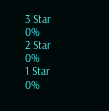3 Star
0%
2 Star
0%
1 Star
0%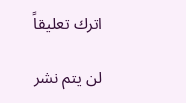اترك تعليقاً

لن يتم نشر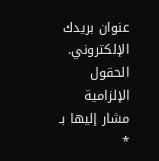عنوان بريدك الإلكتروني. الحقول الإلزامية مشار إليها بـ *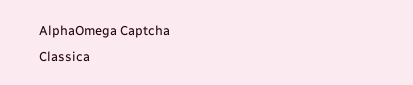AlphaOmega Captcha Classica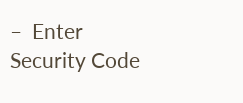–  Enter Security Code